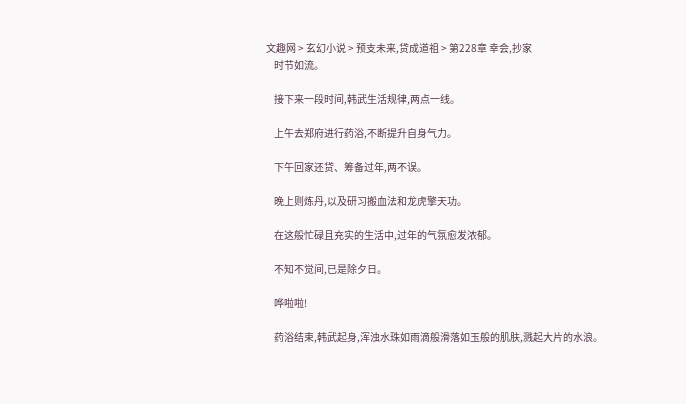文趣网 > 玄幻小说 > 预支未来,贷成道祖 > 第228章 幸会,抄家
    时节如流。

    接下来一段时间,韩武生活规律,两点一线。

    上午去郑府进行药浴,不断提升自身气力。

    下午回家还贷、筹备过年,两不误。

    晚上则炼丹,以及研习搬血法和龙虎擎天功。

    在这般忙碌且充实的生活中,过年的气氛愈发浓郁。

    不知不觉间,已是除夕日。

    哗啦啦!

    药浴结束,韩武起身,浑浊水珠如雨滴般滑落如玉般的肌肤,溅起大片的水浪。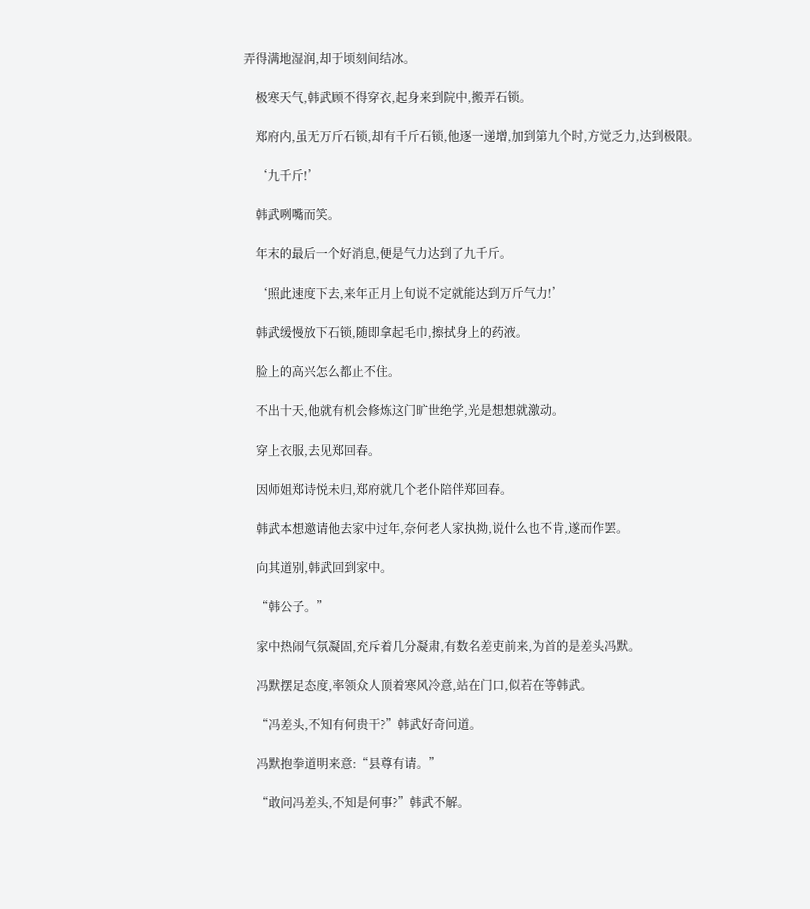弄得满地湿润,却于顷刻间结冰。

    极寒天气,韩武顾不得穿衣,起身来到院中,搬弄石锁。

    郑府内,虽无万斤石锁,却有千斤石锁,他逐一递增,加到第九个时,方觉乏力,达到极限。

    ‘九千斤!’

    韩武咧嘴而笑。

    年末的最后一个好消息,便是气力达到了九千斤。

    ‘照此速度下去,来年正月上旬说不定就能达到万斤气力!’

    韩武缓慢放下石锁,随即拿起毛巾,擦拭身上的药液。

    脸上的高兴怎么都止不住。

    不出十天,他就有机会修炼这门旷世绝学,光是想想就激动。

    穿上衣服,去见郑回春。

    因师姐郑诗悦未归,郑府就几个老仆陪伴郑回春。

    韩武本想邀请他去家中过年,奈何老人家执拗,说什么也不肯,遂而作罢。

    向其道别,韩武回到家中。

    “韩公子。”

    家中热闹气氛凝固,充斥着几分凝肃,有数名差吏前来,为首的是差头冯默。

    冯默摆足态度,率领众人顶着寒风冷意,站在门口,似若在等韩武。

    “冯差头,不知有何贵干?”韩武好奇问道。

    冯默抱拳道明来意:“县尊有请。”

    “敢问冯差头,不知是何事?”韩武不解。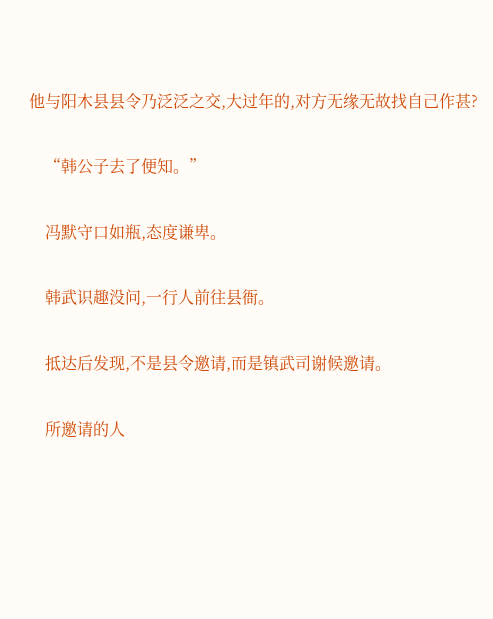他与阳木县县令乃泛泛之交,大过年的,对方无缘无故找自己作甚?

    “韩公子去了便知。”

    冯默守口如瓶,态度谦卑。

    韩武识趣没问,一行人前往县衙。

    抵达后发现,不是县令邀请,而是镇武司谢候邀请。

    所邀请的人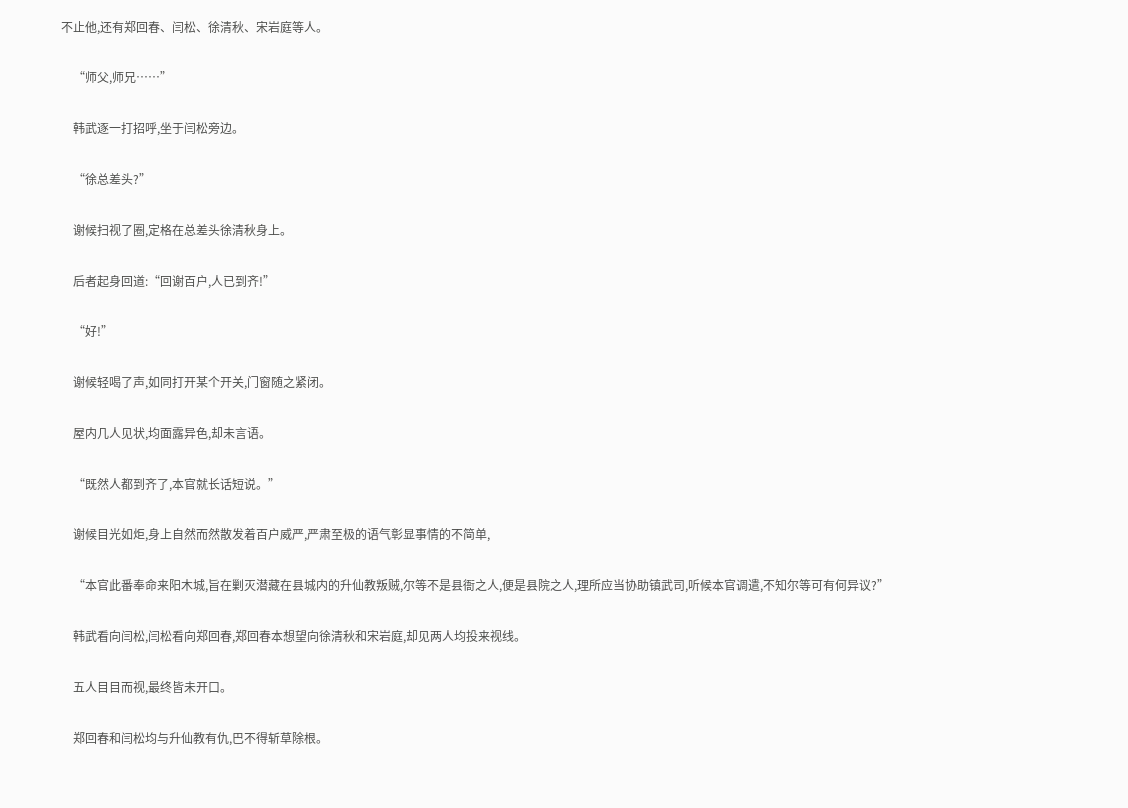不止他,还有郑回春、闫松、徐清秋、宋岩庭等人。

    “师父,师兄……”

    韩武逐一打招呼,坐于闫松旁边。

    “徐总差头?”

    谢候扫视了圈,定格在总差头徐清秋身上。

    后者起身回道:“回谢百户,人已到齐!”

    “好!”

    谢候轻喝了声,如同打开某个开关,门窗随之紧闭。

    屋内几人见状,均面露异色,却未言语。

    “既然人都到齐了,本官就长话短说。”

    谢候目光如炬,身上自然而然散发着百户威严,严肃至极的语气彰显事情的不简单,

    “本官此番奉命来阳木城,旨在剿灭潜藏在县城内的升仙教叛贼,尔等不是县衙之人,便是县院之人,理所应当协助镇武司,听候本官调遣,不知尔等可有何异议?”

    韩武看向闫松,闫松看向郑回春,郑回春本想望向徐清秋和宋岩庭,却见两人均投来视线。

    五人目目而视,最终皆未开口。

    郑回春和闫松均与升仙教有仇,巴不得斩草除根。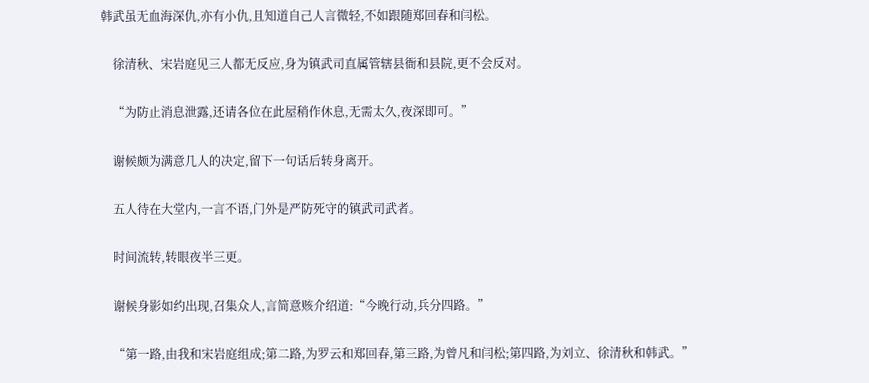韩武虽无血海深仇,亦有小仇,且知道自己人言微轻,不如跟随郑回春和闫松。

    徐清秋、宋岩庭见三人都无反应,身为镇武司直属管辖县衙和县院,更不会反对。

    “为防止消息泄露,还请各位在此屋稍作休息,无需太久,夜深即可。”

    谢候颇为满意几人的决定,留下一句话后转身离开。

    五人待在大堂内,一言不语,门外是严防死守的镇武司武者。

    时间流转,转眼夜半三更。

    谢候身影如约出现,召集众人,言简意赅介绍道:“今晚行动,兵分四路。”

    “第一路,由我和宋岩庭组成;第二路,为罗云和郑回春,第三路,为曾凡和闫松;第四路,为刘立、徐清秋和韩武。”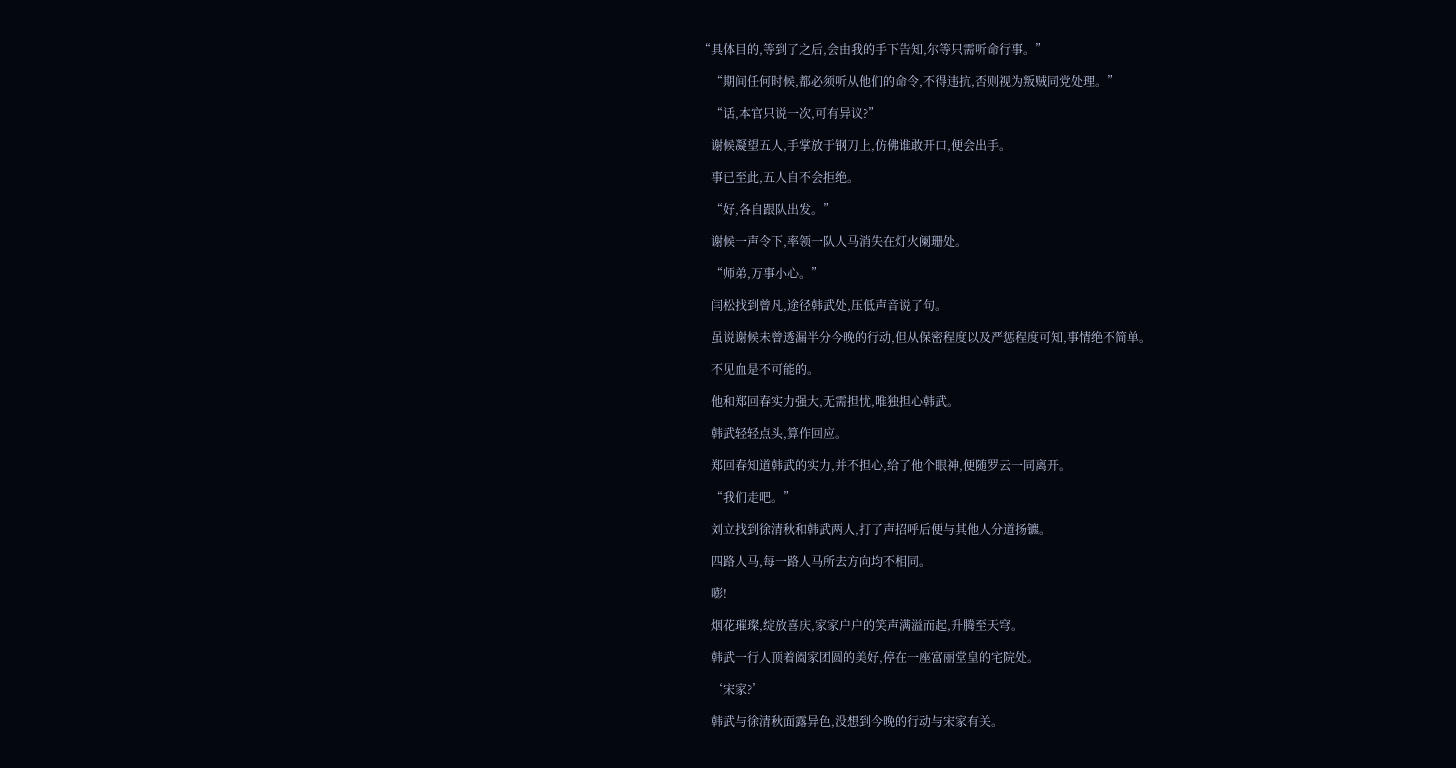“具体目的,等到了之后,会由我的手下告知,尔等只需听命行事。”

    “期间任何时候,都必须听从他们的命令,不得违抗,否则视为叛贼同党处理。”

    “话,本官只说一次,可有异议?”

    谢候凝望五人,手掌放于钢刀上,仿佛谁敢开口,便会出手。

    事已至此,五人自不会拒绝。

    “好,各自跟队出发。”

    谢候一声令下,率领一队人马消失在灯火阑珊处。

    “师弟,万事小心。”

    闫松找到曾凡,途径韩武处,压低声音说了句。

    虽说谢候未曾透漏半分今晚的行动,但从保密程度以及严惩程度可知,事情绝不简单。

    不见血是不可能的。

    他和郑回春实力强大,无需担忧,唯独担心韩武。

    韩武轻轻点头,算作回应。

    郑回春知道韩武的实力,并不担心,给了他个眼神,便随罗云一同离开。

    “我们走吧。”

    刘立找到徐清秋和韩武两人,打了声招呼后便与其他人分道扬镳。

    四路人马,每一路人马所去方向均不相同。

    嘭!

    烟花璀璨,绽放喜庆,家家户户的笑声满溢而起,升腾至天穹。

    韩武一行人顶着阖家团圆的美好,停在一座富丽堂皇的宅院处。

    ‘宋家?’

    韩武与徐清秋面露异色,没想到今晚的行动与宋家有关。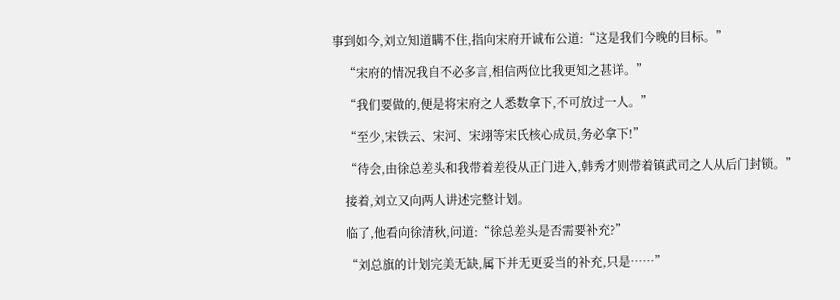事到如今,刘立知道瞒不住,指向宋府开诚布公道:“这是我们今晚的目标。”

    “宋府的情况我自不必多言,相信两位比我更知之甚详。”

    “我们要做的,便是将宋府之人悉数拿下,不可放过一人。”

    “至少,宋铁云、宋河、宋翊等宋氏核心成员,务必拿下!”

    “待会,由徐总差头和我带着差役从正门进入,韩秀才则带着镇武司之人从后门封锁。”

    接着,刘立又向两人讲述完整计划。

    临了,他看向徐清秋,问道:“徐总差头是否需要补充?”

    “刘总旗的计划完美无缺,属下并无更妥当的补充,只是……”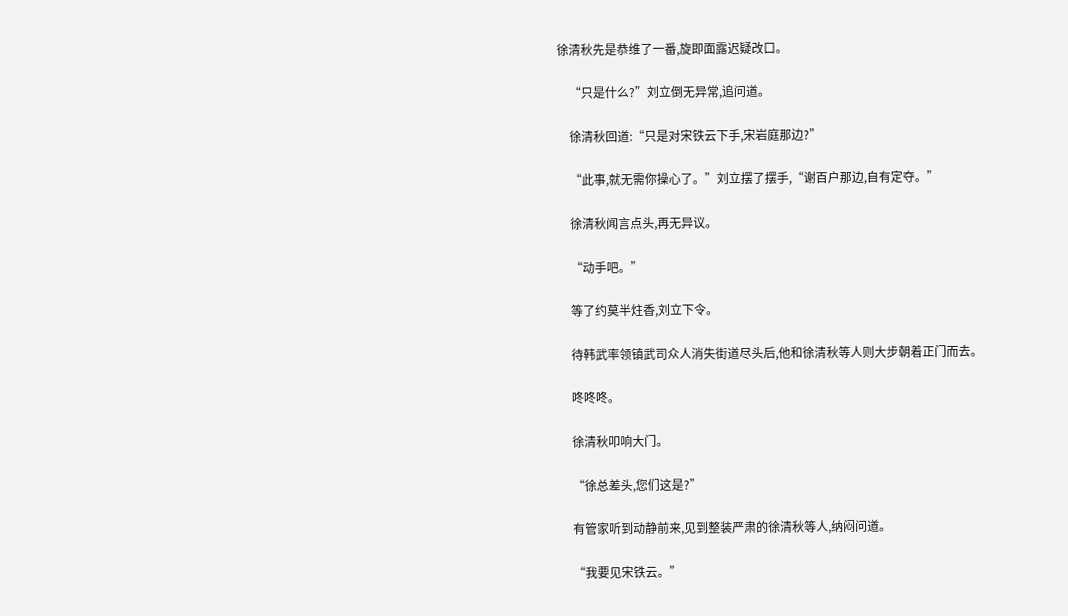徐清秋先是恭维了一番,旋即面露迟疑改口。

    “只是什么?”刘立倒无异常,追问道。

    徐清秋回道:“只是对宋铁云下手,宋岩庭那边?”

    “此事,就无需你操心了。”刘立摆了摆手,“谢百户那边,自有定夺。”

    徐清秋闻言点头,再无异议。

    “动手吧。”

    等了约莫半炷香,刘立下令。

    待韩武率领镇武司众人消失街道尽头后,他和徐清秋等人则大步朝着正门而去。

    咚咚咚。

    徐清秋叩响大门。

    “徐总差头,您们这是?”

    有管家听到动静前来,见到整装严肃的徐清秋等人,纳闷问道。

    “我要见宋铁云。”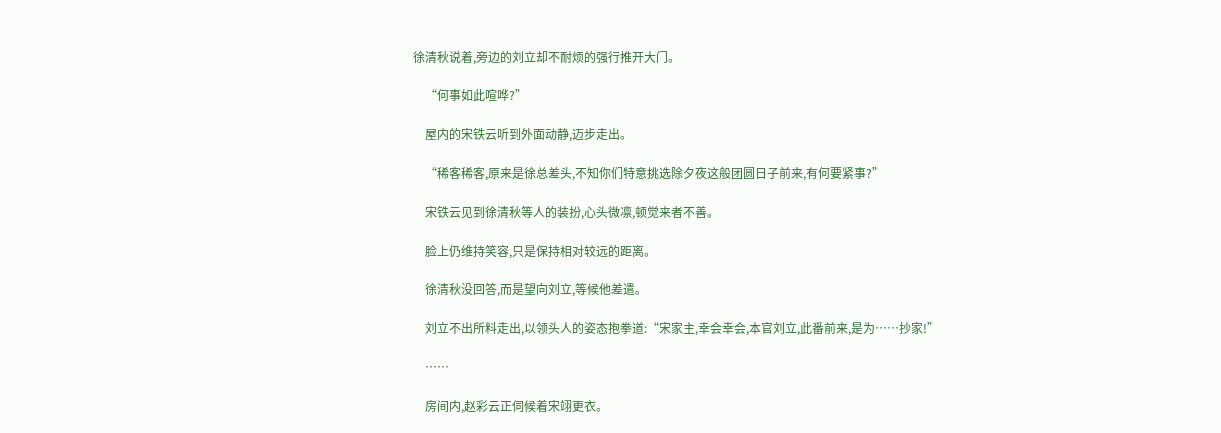徐清秋说着,旁边的刘立却不耐烦的强行推开大门。

    “何事如此喧哗?”

    屋内的宋铁云听到外面动静,迈步走出。

    “稀客稀客,原来是徐总差头,不知你们特意挑选除夕夜这般团圆日子前来,有何要紧事?”

    宋铁云见到徐清秋等人的装扮,心头微凛,顿觉来者不善。

    脸上仍维持笑容,只是保持相对较远的距离。

    徐清秋没回答,而是望向刘立,等候他差遣。

    刘立不出所料走出,以领头人的姿态抱拳道:“宋家主,幸会幸会,本官刘立,此番前来,是为……抄家!”

    ……

    房间内,赵彩云正伺候着宋翊更衣。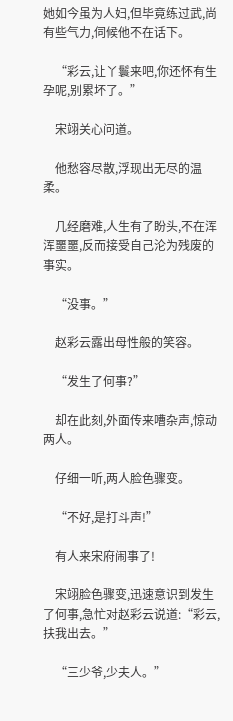她如今虽为人妇,但毕竟练过武,尚有些气力,伺候他不在话下。

    “彩云,让丫鬟来吧,你还怀有生孕呢,别累坏了。”

    宋翊关心问道。

    他愁容尽散,浮现出无尽的温柔。

    几经磨难,人生有了盼头,不在浑浑噩噩,反而接受自己沦为残废的事实。

    “没事。”

    赵彩云露出母性般的笑容。

    “发生了何事?”

    却在此刻,外面传来嘈杂声,惊动两人。

    仔细一听,两人脸色骤变。

    “不好,是打斗声!”

    有人来宋府闹事了!

    宋翊脸色骤变,迅速意识到发生了何事,急忙对赵彩云说道:“彩云,扶我出去。”

    “三少爷,少夫人。”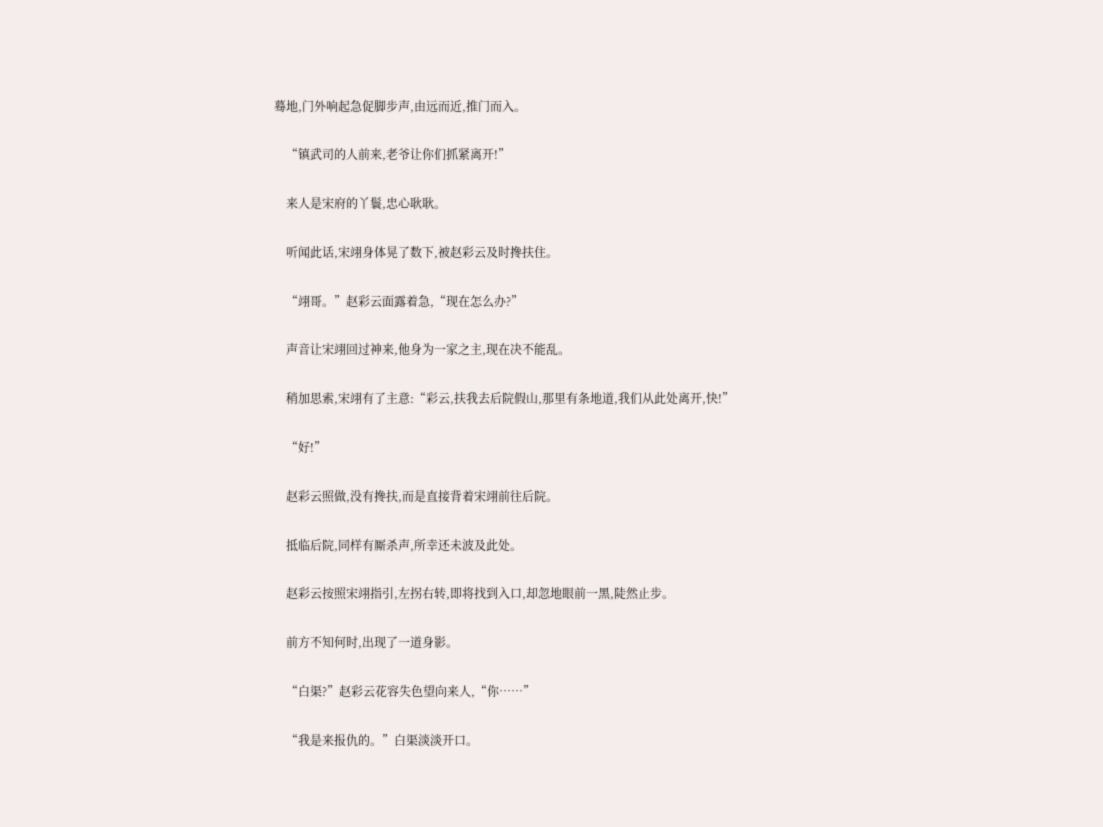蓦地,门外响起急促脚步声,由远而近,推门而入。

    “镇武司的人前来,老爷让你们抓紧离开!”

    来人是宋府的丫鬟,忠心耿耿。

    听闻此话,宋翊身体晃了数下,被赵彩云及时搀扶住。

    “翊哥。”赵彩云面露着急,“现在怎么办?”

    声音让宋翊回过神来,他身为一家之主,现在决不能乱。

    稍加思索,宋翊有了主意:“彩云,扶我去后院假山,那里有条地道,我们从此处离开,快!”

    “好!”

    赵彩云照做,没有搀扶,而是直接背着宋翊前往后院。

    抵临后院,同样有厮杀声,所幸还未波及此处。

    赵彩云按照宋翊指引,左拐右转,即将找到入口,却忽地眼前一黑,陡然止步。

    前方不知何时,出现了一道身影。

    “白渠?”赵彩云花容失色望向来人,“你……”

    “我是来报仇的。”白渠淡淡开口。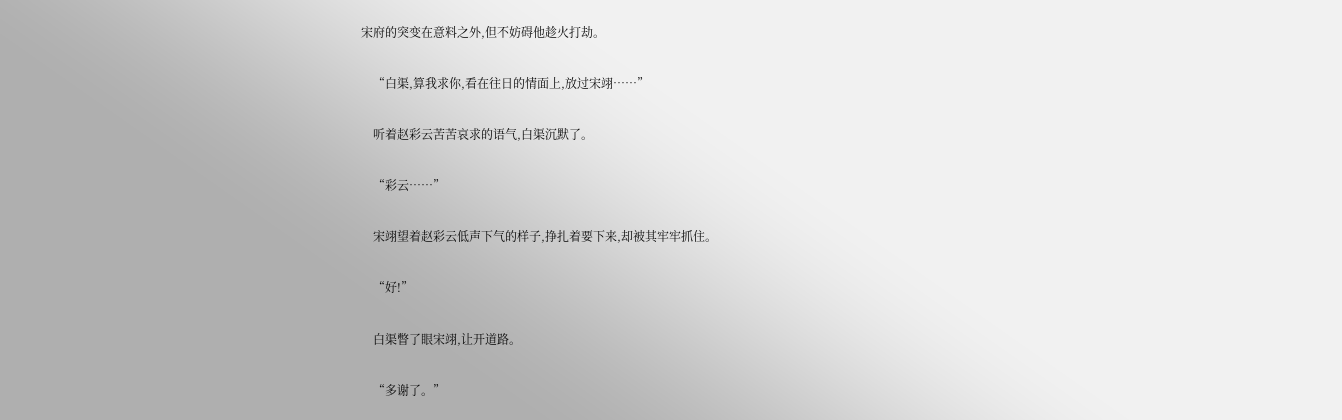宋府的突变在意料之外,但不妨碍他趁火打劫。

    “白渠,算我求你,看在往日的情面上,放过宋翊……”

    听着赵彩云苦苦哀求的语气,白渠沉默了。

    “彩云……”

    宋翊望着赵彩云低声下气的样子,挣扎着要下来,却被其牢牢抓住。

    “好!”

    白渠瞥了眼宋翊,让开道路。

    “多谢了。”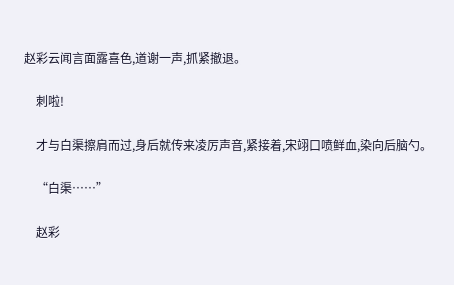赵彩云闻言面露喜色,道谢一声,抓紧撤退。

    刺啦!

    才与白渠擦肩而过,身后就传来凌厉声音,紧接着,宋翊口喷鲜血,染向后脑勺。

    “白渠……”

    赵彩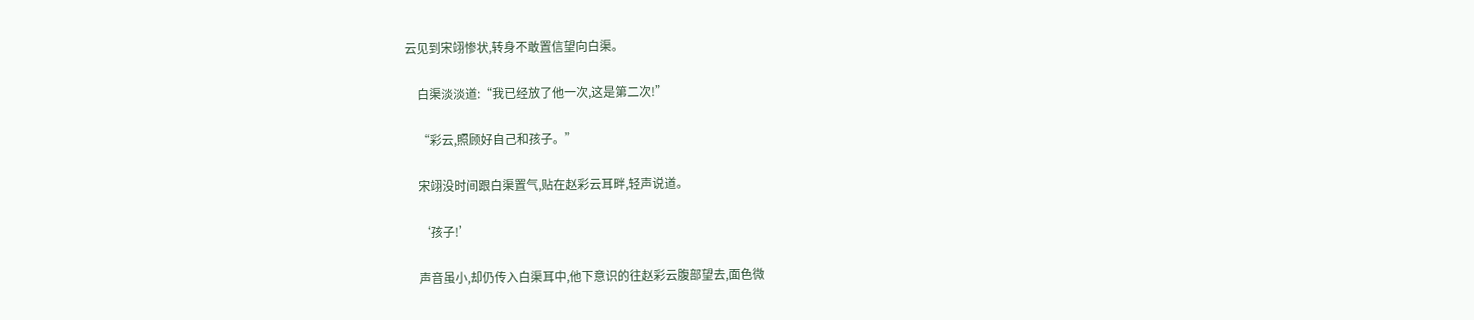云见到宋翊惨状,转身不敢置信望向白渠。

    白渠淡淡道:“我已经放了他一次,这是第二次!”

    “彩云,照顾好自己和孩子。”

    宋翊没时间跟白渠置气,贴在赵彩云耳畔,轻声说道。

    ‘孩子!’

    声音虽小,却仍传入白渠耳中,他下意识的往赵彩云腹部望去,面色微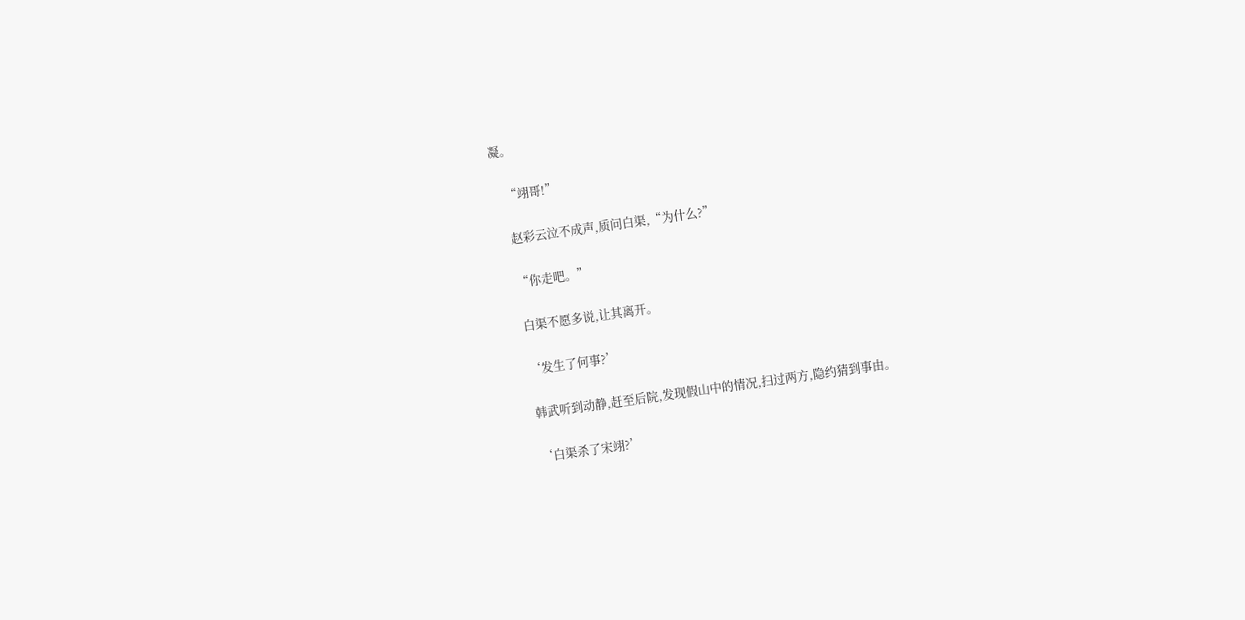凝。

    “翊哥!”

    赵彩云泣不成声,质问白渠,“为什么?”

    “你走吧。”

    白渠不愿多说,让其离开。

    ‘发生了何事?’

    韩武听到动静,赶至后院,发现假山中的情况,扫过两方,隐约猜到事由。

    ‘白渠杀了宋翊?’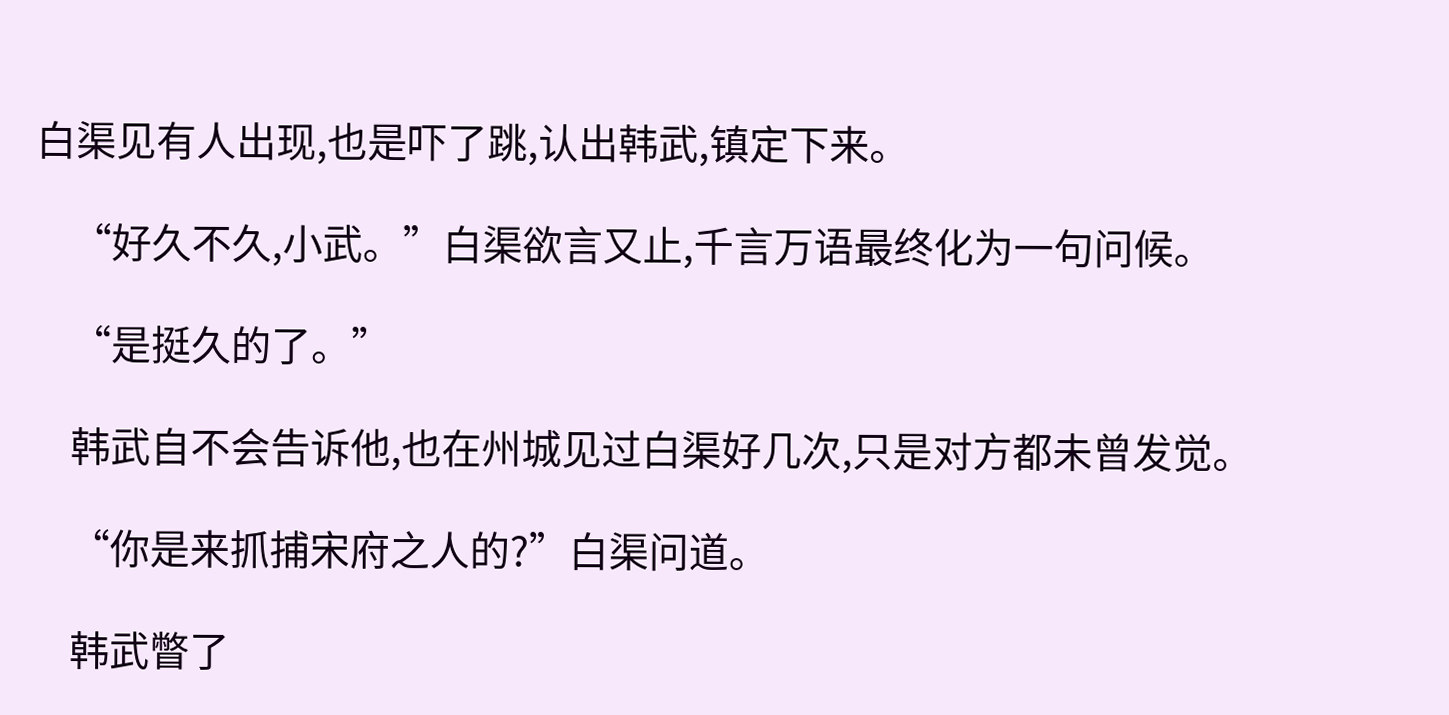白渠见有人出现,也是吓了跳,认出韩武,镇定下来。

    “好久不久,小武。”白渠欲言又止,千言万语最终化为一句问候。

    “是挺久的了。”

    韩武自不会告诉他,也在州城见过白渠好几次,只是对方都未曾发觉。

    “你是来抓捕宋府之人的?”白渠问道。

    韩武瞥了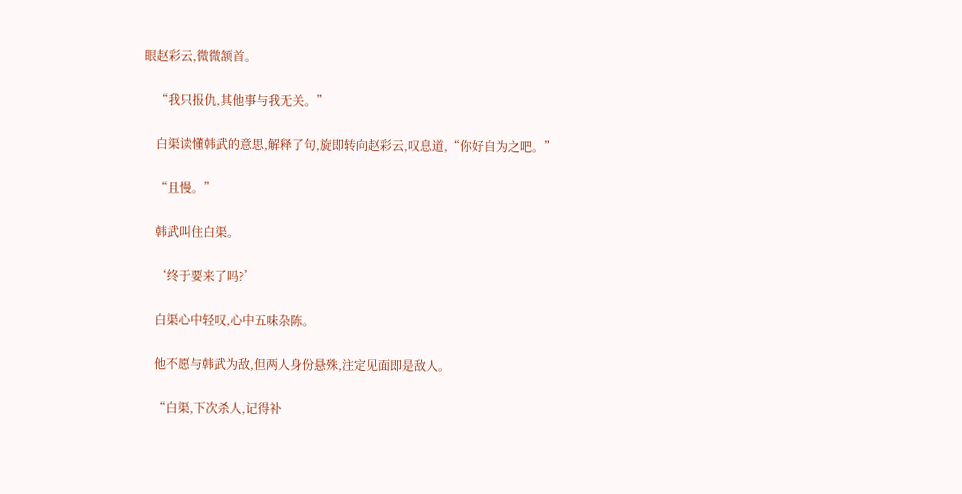眼赵彩云,微微颔首。

    “我只报仇,其他事与我无关。”

    白渠读懂韩武的意思,解释了句,旋即转向赵彩云,叹息道,“你好自为之吧。”

    “且慢。”

    韩武叫住白渠。

    ‘终于要来了吗?’

    白渠心中轻叹,心中五味杂陈。

    他不愿与韩武为敌,但两人身份悬殊,注定见面即是敌人。

    “白渠,下次杀人,记得补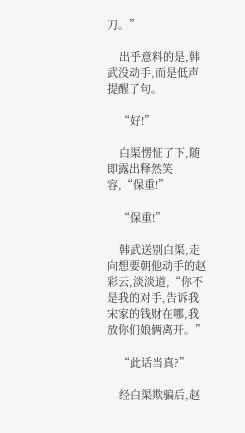刀。”

    出乎意料的是,韩武没动手,而是低声提醒了句。

    “好!”

    白渠愣怔了下,随即露出释然笑容,“保重!”

    “保重!”

    韩武送别白渠,走向想要朝他动手的赵彩云,淡淡道,“你不是我的对手,告诉我宋家的钱财在哪,我放你们娘俩离开。”

    “此话当真?”

    经白渠欺骗后,赵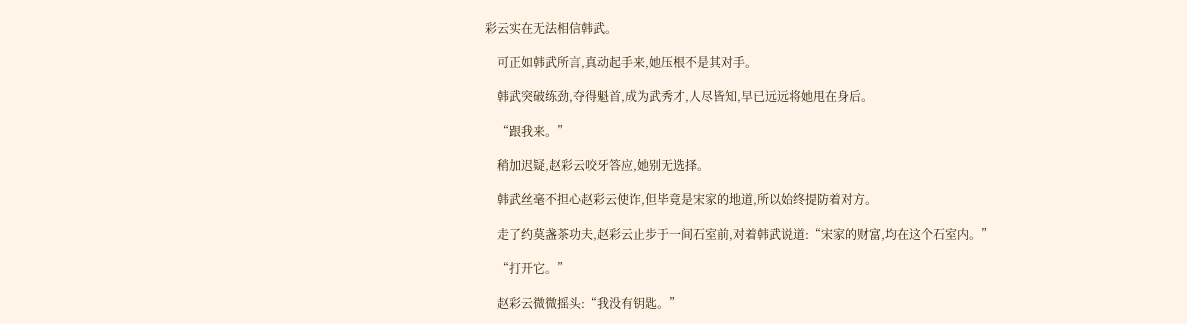彩云实在无法相信韩武。

    可正如韩武所言,真动起手来,她压根不是其对手。

    韩武突破练劲,夺得魁首,成为武秀才,人尽皆知,早已远远将她甩在身后。

    “跟我来。”

    稍加迟疑,赵彩云咬牙答应,她别无选择。

    韩武丝毫不担心赵彩云使诈,但毕竟是宋家的地道,所以始终提防着对方。

    走了约莫盏茶功夫,赵彩云止步于一间石室前,对着韩武说道:“宋家的财富,均在这个石室内。”

    “打开它。”

    赵彩云微微摇头:“我没有钥匙。”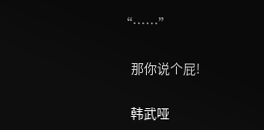“……”

    那你说个屁!

    韩武哑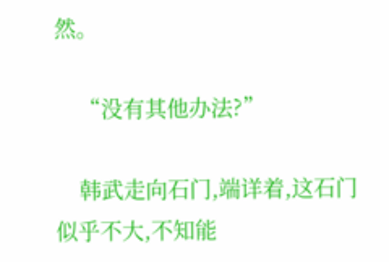然。

    “没有其他办法?”

    韩武走向石门,端详着,这石门似乎不大,不知能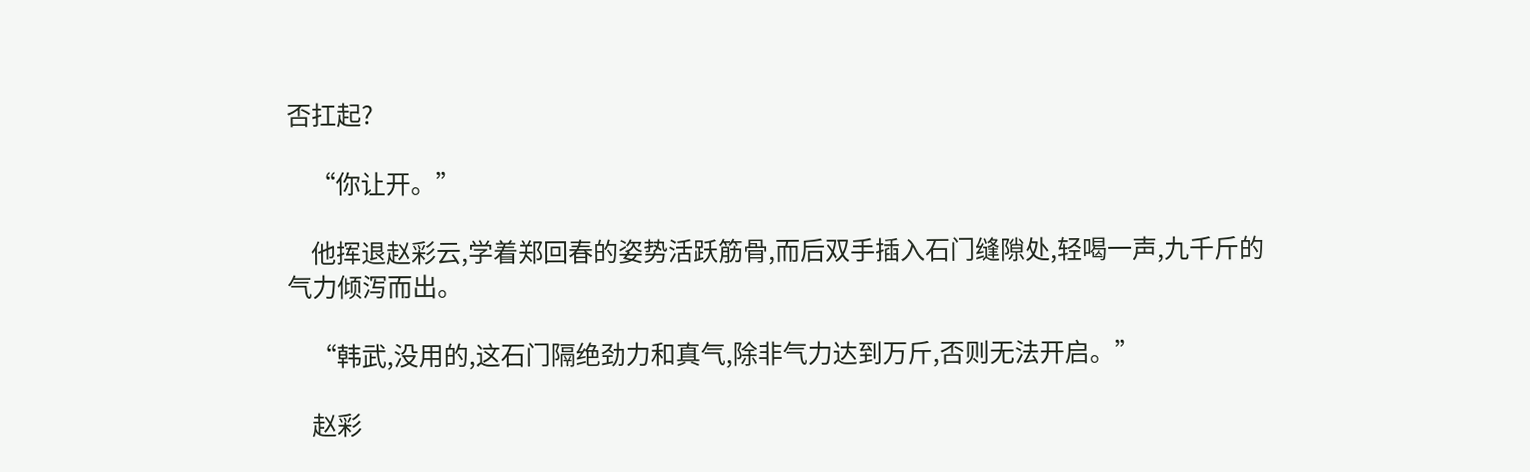否扛起?

    “你让开。”

    他挥退赵彩云,学着郑回春的姿势活跃筋骨,而后双手插入石门缝隙处,轻喝一声,九千斤的气力倾泻而出。

    “韩武,没用的,这石门隔绝劲力和真气,除非气力达到万斤,否则无法开启。”

    赵彩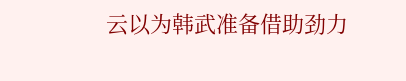云以为韩武准备借助劲力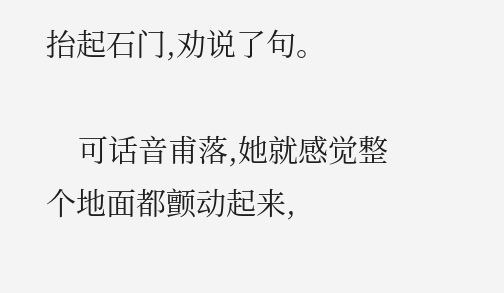抬起石门,劝说了句。

    可话音甫落,她就感觉整个地面都颤动起来,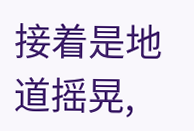接着是地道摇晃,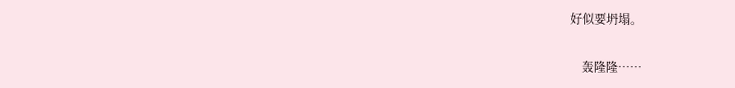好似要坍塌。

    轰隆隆……